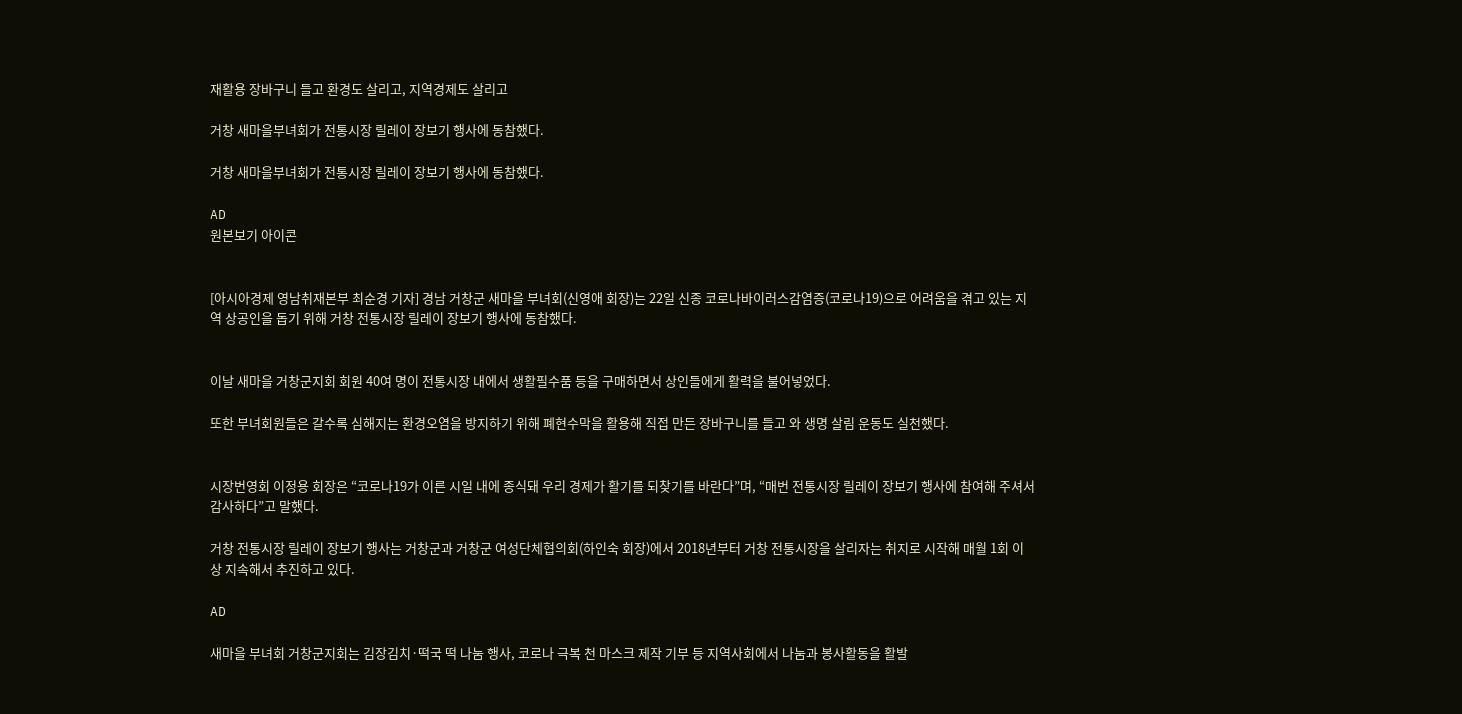재활용 장바구니 들고 환경도 살리고, 지역경제도 살리고

거창 새마을부녀회가 전통시장 릴레이 장보기 행사에 동참했다.

거창 새마을부녀회가 전통시장 릴레이 장보기 행사에 동참했다.

AD
원본보기 아이콘


[아시아경제 영남취재본부 최순경 기자] 경남 거창군 새마을 부녀회(신영애 회장)는 22일 신종 코로나바이러스감염증(코로나19)으로 어려움을 겪고 있는 지역 상공인을 돕기 위해 거창 전통시장 릴레이 장보기 행사에 동참했다.


이날 새마을 거창군지회 회원 40여 명이 전통시장 내에서 생활필수품 등을 구매하면서 상인들에게 활력을 불어넣었다.

또한 부녀회원들은 갈수록 심해지는 환경오염을 방지하기 위해 폐현수막을 활용해 직접 만든 장바구니를 들고 와 생명 살림 운동도 실천했다.


시장번영회 이정용 회장은 “코로나19가 이른 시일 내에 종식돼 우리 경제가 활기를 되찾기를 바란다”며, “매번 전통시장 릴레이 장보기 행사에 참여해 주셔서 감사하다”고 말했다.

거창 전통시장 릴레이 장보기 행사는 거창군과 거창군 여성단체협의회(하인숙 회장)에서 2018년부터 거창 전통시장을 살리자는 취지로 시작해 매월 1회 이상 지속해서 추진하고 있다.

AD

새마을 부녀회 거창군지회는 김장김치·떡국 떡 나눔 행사, 코로나 극복 천 마스크 제작 기부 등 지역사회에서 나눔과 봉사활동을 활발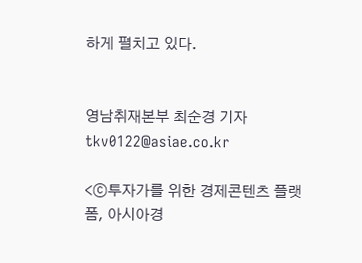하게 펼치고 있다.


영남취재본부 최순경 기자 tkv0122@asiae.co.kr

<ⓒ투자가를 위한 경제콘텐츠 플랫폼, 아시아경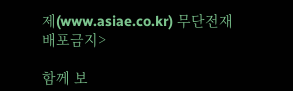제(www.asiae.co.kr) 무단전재 배포금지>

함께 보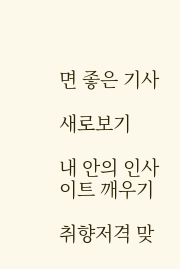면 좋은 기사

새로보기

내 안의 인사이트 깨우기

취향저격 맞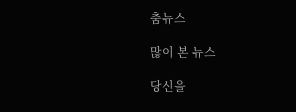춤뉴스

많이 본 뉴스

당신을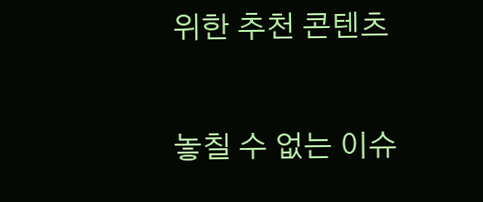위한 추천 콘텐츠

놓칠 수 없는 이슈